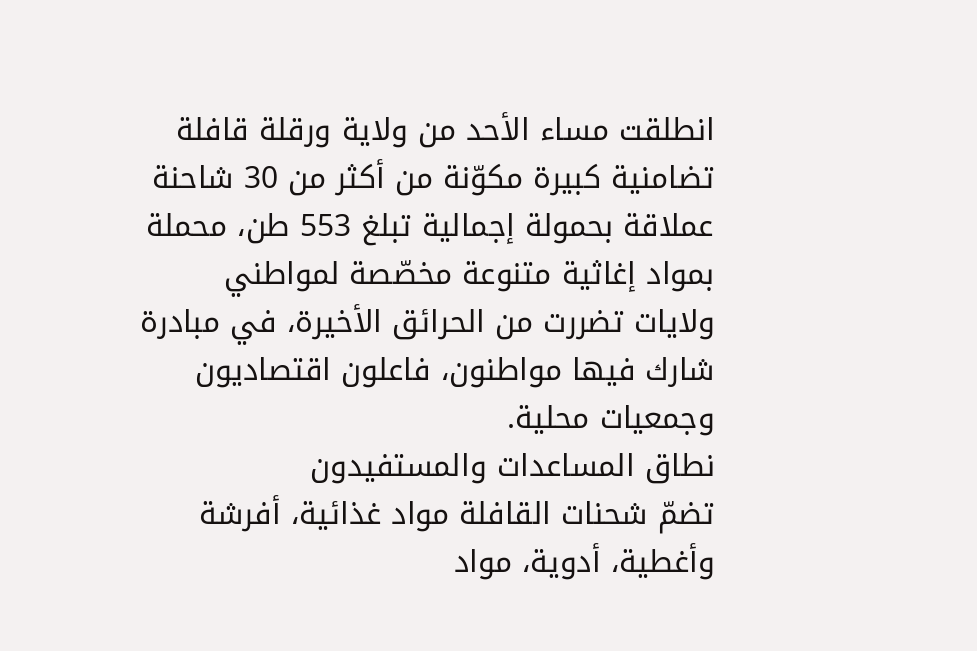انطلقت مساء الأحد من ولاية ورقلة قافلة تضامنية كبيرة مكوّنة من أكثر من 30 شاحنة عملاقة بحمولة إجمالية تبلغ 553 طن، محملة بمواد إغاثية متنوعة مخصّصة لمواطني ولايات تضررت من الحرائق الأخيرة، في مبادرة شارك فيها مواطنون، فاعلون اقتصاديون وجمعيات محلية.
نطاق المساعدات والمستفيدون
تضمّ شحنات القافلة مواد غذائية، أفرشة وأغطية، أدوية، مواد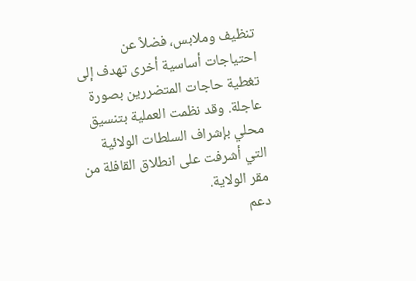تنظيف وملابس، فضلاً عن احتياجات أساسية أخرى تهدف إلى تغطية حاجات المتضررين بصورة عاجلة. وقد نظمت العملية بتنسيق محلي بإشراف السلطات الولائية التي أشرفت على انطلاق القافلة من مقر الولاية.
دعم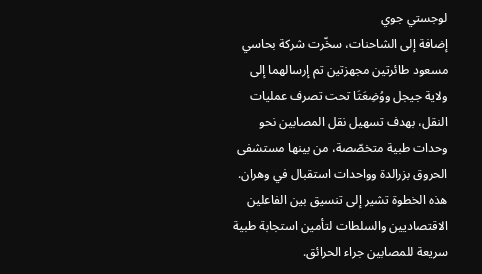لوجستي جوي
إضافة إلى الشاحنات، سخّرت شركة بحاسي مسعود طائرتين مجهزتين تم إرسالهما إلى ولاية جيجل ووُضِعَتَا تحت تصرف عمليات النقل، بهدف تسهيل نقل المصابين نحو وحدات طبية متخصّصة، من بينها مستشفى الحروق بزرالدة وواحدات استقبال في وهران. هذه الخطوة تشير إلى تنسيق بين الفاعلين الاقتصاديين والسلطات لتأمين استجابة طبية سريعة للمصابين جراء الحرائق.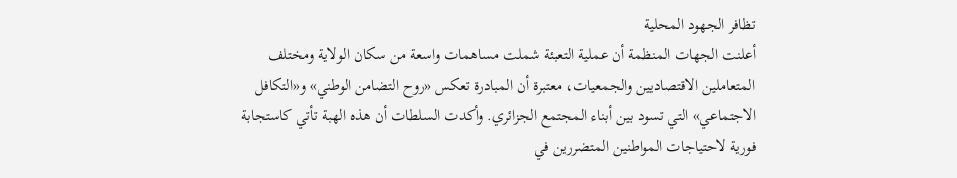تظافر الجهود المحلية
أعلنت الجهات المنظمة أن عملية التعبئة شملت مساهمات واسعة من سكان الولاية ومختلف المتعاملين الاقتصاديين والجمعيات، معتبرة أن المبادرة تعكس «روح التضامن الوطني» و«التكافل الاجتماعي» التي تسود بين أبناء المجتمع الجزائري. وأكدت السلطات أن هذه الهبة تأتي كاستجابة فورية لاحتياجات المواطنين المتضررين في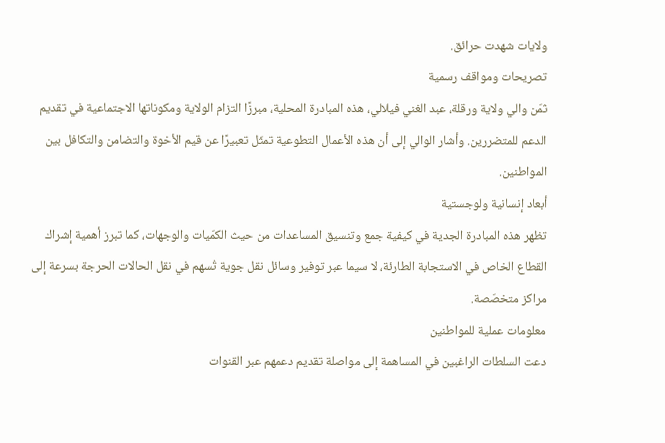ولايات شهدت حرائق.
تصريحات ومواقف رسمية
ثمّن والي ولاية ورقلة، عبد الغني فيلالي، هذه المبادرة المحلية، مبرزًا التزام الولاية ومكوناتها الاجتماعية في تقديم الدعم للمتضررين. وأشار الوالي إلى أن هذه الأعمال التطوعية تمثّل تعبيرًا عن قيم الأخوة والتضامن والتكافل بين المواطنين.
أبعاد إنسانية ولوجستية
تظهر هذه المبادرة الجدية في كيفية جمع وتنسيق المساعدات من حيث الكمّيات والوجهات، كما تبرز أهمية إشراك القطاع الخاص في الاستجابة الطارئة، لا سيما عبر توفير وسائل نقل جوية تُسهم في نقل الحالات الحرجة بسرعة إلى مراكز متخصّصة.
معلومات عملية للمواطنين
دعت السلطات الراغبين في المساهمة إلى مواصلة تقديم دعمهم عبر القنوات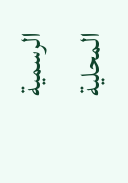الرسمية المحلية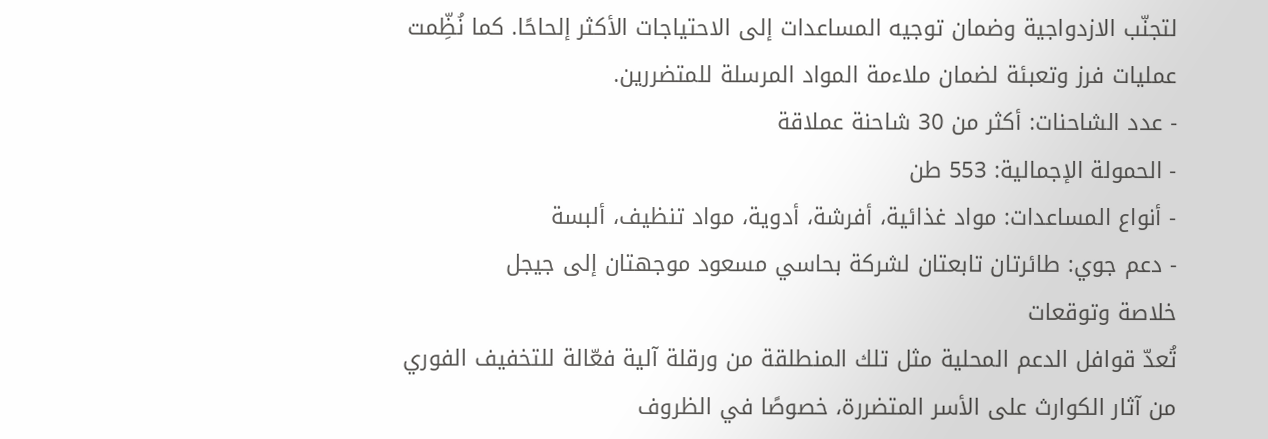لتجنّب الازدواجية وضمان توجيه المساعدات إلى الاحتياجات الأكثر إلحاحًا. كما نُظِّمت عمليات فرز وتعبئة لضمان ملاءمة المواد المرسلة للمتضررين.
- عدد الشاحنات: أكثر من 30 شاحنة عملاقة
- الحمولة الإجمالية: 553 طن
- أنواع المساعدات: مواد غذائية، أفرشة، أدوية، مواد تنظيف، ألبسة
- دعم جوي: طائرتان تابعتان لشركة بحاسي مسعود موجهتان إلى جيجل
خلاصة وتوقعات
تُعدّ قوافل الدعم المحلية مثل تلك المنطلقة من ورقلة آلية فعّالة للتخفيف الفوري من آثار الكوارث على الأسر المتضررة، خصوصًا في الظروف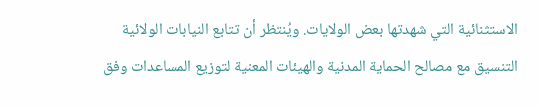الاستثنائية التي شهدتها بعض الولايات. ويُنتظر أن تتابع النيابات الولائية التنسيق مع مصالح الحماية المدنية والهيئات المعنية لتوزيع المساعدات وفق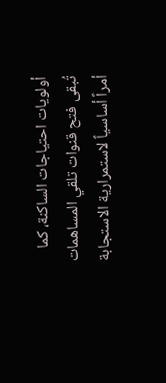أولويات احتياجات الساكنة، كما تُبقى فتح قنوات تلقي المساهمات أمراً أساسياً لاستمرارية الاستجابة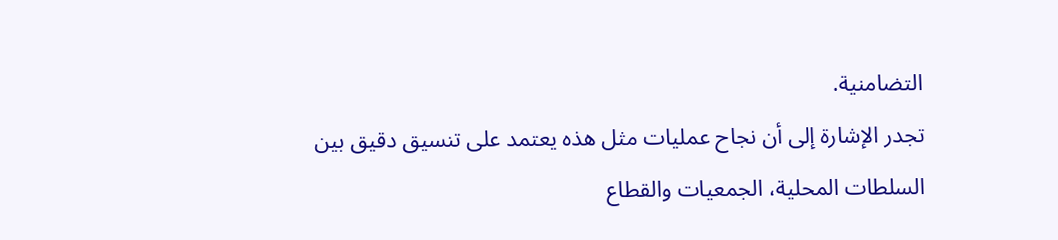التضامنية.
تجدر الإشارة إلى أن نجاح عمليات مثل هذه يعتمد على تنسيق دقيق بين السلطات المحلية، الجمعيات والقطاع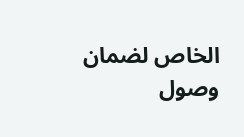الخاص لضمان وصول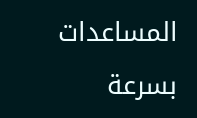المساعدات بسرعة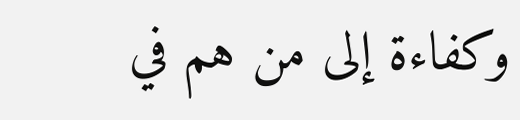وكفاءة إلى من هم في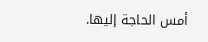أمس الحاجة إليها.